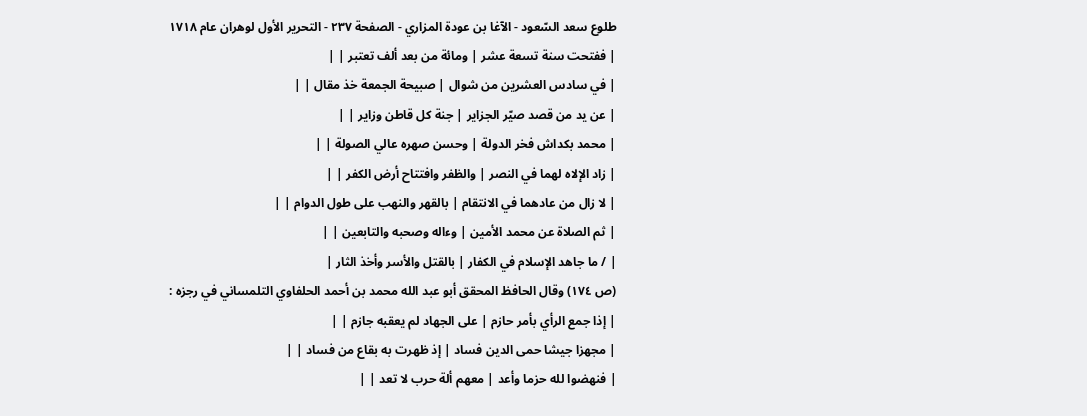طلوع سعد السّعود - الآغا بن عودة المزاري - الصفحة ٢٣٧ - التحرير الأول لوهران عام ١٧١٨
| ففتحت سنة تسعة عشر | ومائة من بعد ألف تعتبر | |
| في سادس العشرين من شوال | صبيحة الجمعة خذ مقال | |
| عن يد من قصد صيّر الجزاير | جنة كل قاطن وزاير | |
| محمد بكداش فخر الدولة | وحسن صهره عالي الصولة | |
| زاد الإلاه لهما في النصر | والظفر وافتتاح أرض الكفر | |
| لا زال من عادهما في الانتقام | بالقهر والنهب على طول الدوام | |
| ثم الصلاة عن محمد الأمين | وءاله وصحبه والتابعين | |
| / ما جاهد الإسلام في الكفار | بالقتل والأسر وأخذ الثار |
(ص ١٧٤) وقال الحافظ المحقق أبو عبد الله محمد بن أحمد الحلفاوي التلمساني في رجزه :
| إذا جمع الرأي بأمر حازم | على الجهاد لم يعقبه جازم | |
| مجهزا جيشا حمى الدين فساد | إذ ظهرت به بقاع من فساد | |
| فنهضوا لله حزما وأعد | معهم ألة حرب لا تعد | |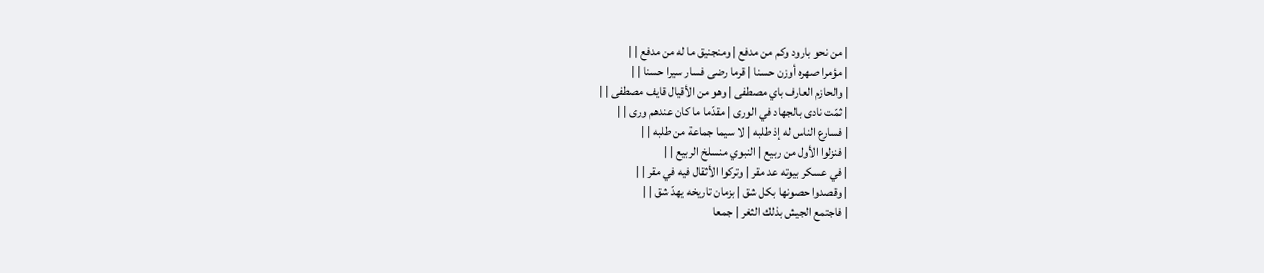| من نحو بارود وكم من مدفع | ومنجنيق ما له من مدفع | |
| مؤمرا صهره أوزن حسنا | قرما رضى فسار سيرا حسنا | |
| والحازم العارف باي مصطفى | وهو من الأقيال قايف مصطفى | |
| ثمّت نادى بالجهاد في الورى | مقدّما ما كان عندهم ورى | |
| فسارع الناس له إذ طلبه | لا سيما جماعة من طلبه | |
| فنزلوا الأول من ربيع | النبوي منسلخ الربيع | |
| في عسكر بيوته عد مقر | وتركوا الأثقال فيه في مقر | |
| وقصدوا حصونها بكل شق | بزمان تاريخه يهدّ شق | |
| فاجتمع الجيش بذلك الثغر | جمعا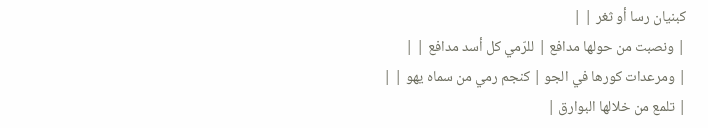كبنيان رسا أو ثغر | |
| ونصبت من حولها مدافع | للرّمي كل أسد مدافع | |
| ومرعدات كورها في الجو | كنجم رمي من سماه يهو | |
| تلمع من خلالها البوارق |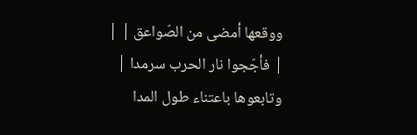ووقعها أمضى من الصّواعق | |
| فأجّجوا نار الحرب سرمدا | وتابعوها باعتناء طول المدا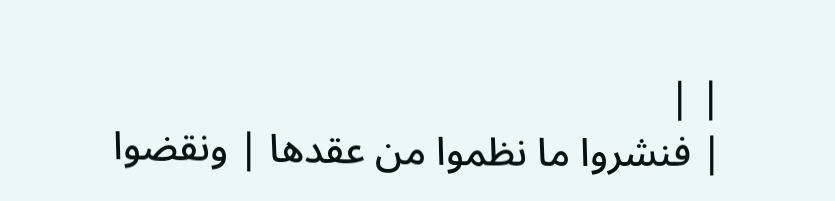| |
| فنشروا ما نظموا من عقدها | ونقضوا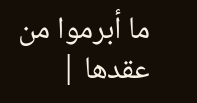ما أبرموا من عقدها |